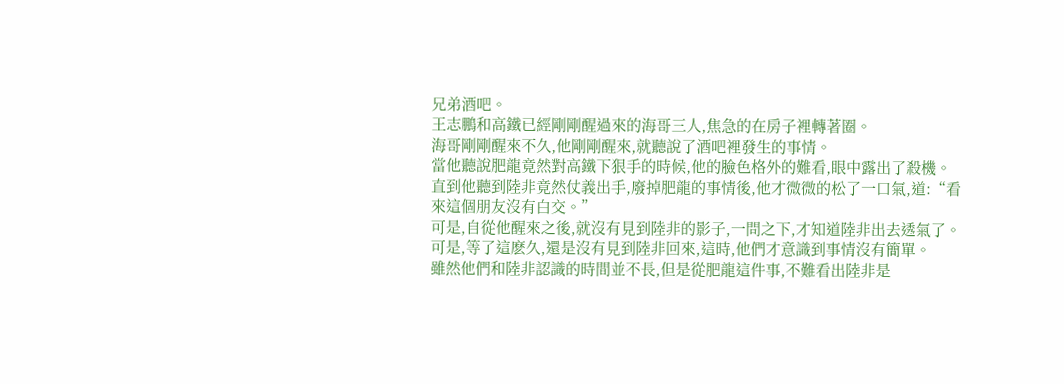兄弟酒吧。
王志鵬和高鐵已經剛剛醒過來的海哥三人,焦急的在房子裡轉著圈。
海哥剛剛醒來不久,他剛剛醒來,就聽說了酒吧裡發生的事情。
當他聽說肥龍竟然對高鐵下狠手的時候,他的臉色格外的難看,眼中露出了殺機。
直到他聽到陸非竟然仗義出手,廢掉肥龍的事情後,他才微微的松了一口氣,道:“看來這個朋友沒有白交。”
可是,自從他醒來之後,就沒有見到陸非的影子,一問之下,才知道陸非出去透氣了。
可是,等了這麽久,還是沒有見到陸非回來,這時,他們才意識到事情沒有簡單。
雖然他們和陸非認識的時間並不長,但是從肥龍這件事,不難看出陸非是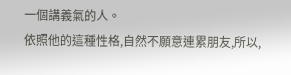一個講義氣的人。
依照他的這種性格,自然不願意連累朋友,所以,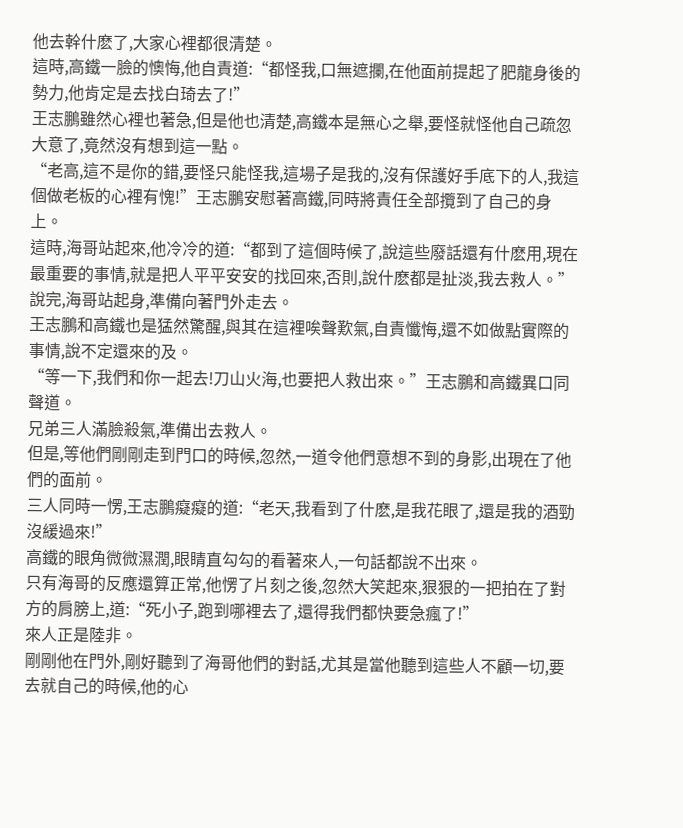他去幹什麽了,大家心裡都很清楚。
這時,高鐵一臉的懊悔,他自責道:“都怪我,口無遮攔,在他面前提起了肥龍身後的勢力,他肯定是去找白琦去了!”
王志鵬雖然心裡也著急,但是他也清楚,高鐵本是無心之舉,要怪就怪他自己疏忽大意了,竟然沒有想到這一點。
“老高,這不是你的錯,要怪只能怪我,這場子是我的,沒有保護好手底下的人,我這個做老板的心裡有愧!”王志鵬安慰著高鐵,同時將責任全部攬到了自己的身上。
這時,海哥站起來,他冷冷的道:“都到了這個時候了,說這些廢話還有什麽用,現在最重要的事情,就是把人平平安安的找回來,否則,說什麽都是扯淡,我去救人。”
說完,海哥站起身,準備向著門外走去。
王志鵬和高鐵也是猛然驚醒,與其在這裡唉聲歎氣,自責懺悔,還不如做點實際的事情,說不定還來的及。
“等一下,我們和你一起去!刀山火海,也要把人救出來。”王志鵬和高鐵異口同聲道。
兄弟三人滿臉殺氣,準備出去救人。
但是,等他們剛剛走到門口的時候,忽然,一道令他們意想不到的身影,出現在了他們的面前。
三人同時一愣,王志鵬癡癡的道:“老天,我看到了什麽,是我花眼了,還是我的酒勁沒緩過來!”
高鐵的眼角微微濕潤,眼睛直勾勾的看著來人,一句話都說不出來。
只有海哥的反應還算正常,他愣了片刻之後,忽然大笑起來,狠狠的一把拍在了對方的肩膀上,道:“死小子,跑到哪裡去了,還得我們都快要急瘋了!”
來人正是陸非。
剛剛他在門外,剛好聽到了海哥他們的對話,尤其是當他聽到這些人不顧一切,要去就自己的時候,他的心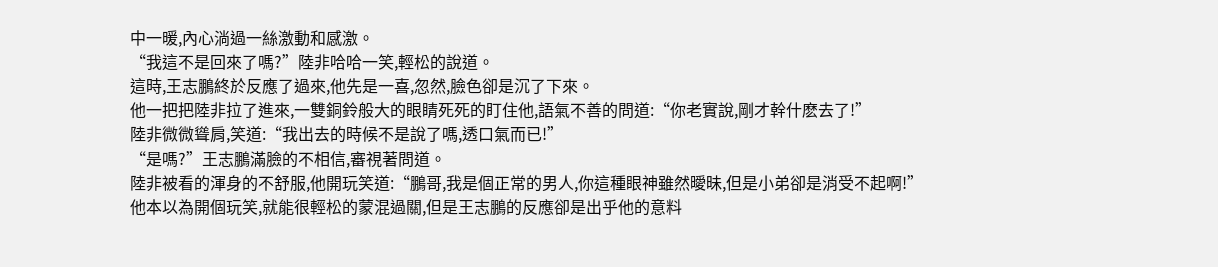中一暖,內心淌過一絲激動和感激。
“我這不是回來了嗎?”陸非哈哈一笑,輕松的說道。
這時,王志鵬終於反應了過來,他先是一喜,忽然,臉色卻是沉了下來。
他一把把陸非拉了進來,一雙銅鈴般大的眼睛死死的盯住他,語氣不善的問道:“你老實說,剛才幹什麽去了!”
陸非微微聳肩,笑道:“我出去的時候不是說了嗎,透口氣而已!”
“是嗎?”王志鵬滿臉的不相信,審視著問道。
陸非被看的渾身的不舒服,他開玩笑道:“鵬哥,我是個正常的男人,你這種眼神雖然曖昧,但是小弟卻是消受不起啊!”
他本以為開個玩笑,就能很輕松的蒙混過關,但是王志鵬的反應卻是出乎他的意料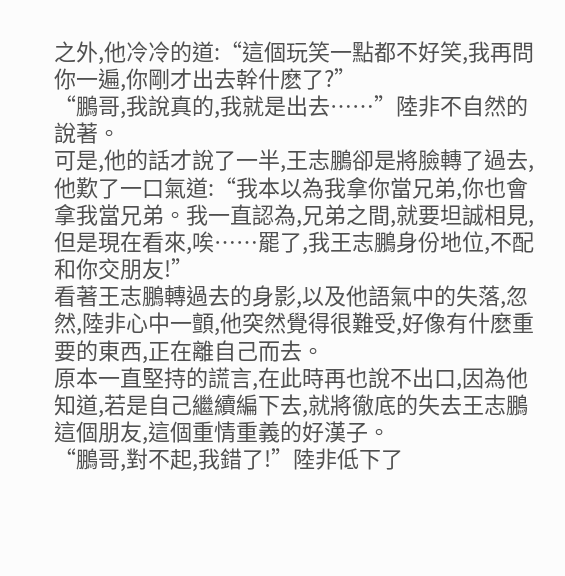之外,他冷冷的道:“這個玩笑一點都不好笑,我再問你一遍,你剛才出去幹什麽了?”
“鵬哥,我說真的,我就是出去……”陸非不自然的說著。
可是,他的話才說了一半,王志鵬卻是將臉轉了過去,他歎了一口氣道:“我本以為我拿你當兄弟,你也會拿我當兄弟。我一直認為,兄弟之間,就要坦誠相見,但是現在看來,唉……罷了,我王志鵬身份地位,不配和你交朋友!”
看著王志鵬轉過去的身影,以及他語氣中的失落,忽然,陸非心中一顫,他突然覺得很難受,好像有什麽重要的東西,正在離自己而去。
原本一直堅持的謊言,在此時再也說不出口,因為他知道,若是自己繼續編下去,就將徹底的失去王志鵬這個朋友,這個重情重義的好漢子。
“鵬哥,對不起,我錯了!”陸非低下了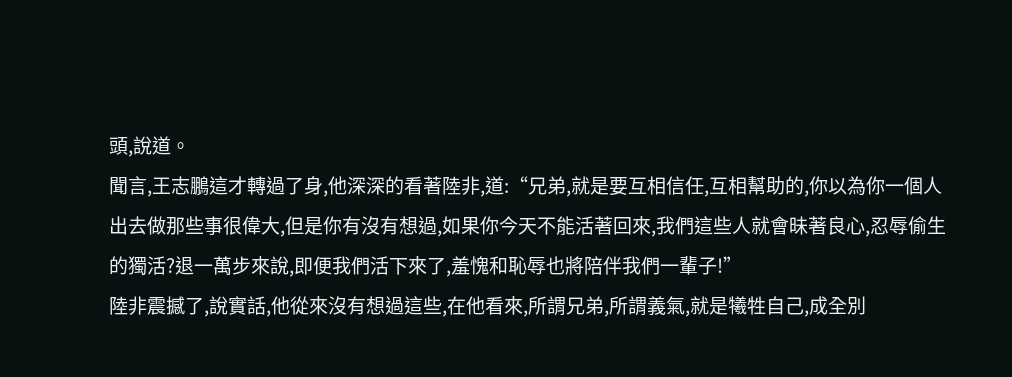頭,說道。
聞言,王志鵬這才轉過了身,他深深的看著陸非,道:“兄弟,就是要互相信任,互相幫助的,你以為你一個人出去做那些事很偉大,但是你有沒有想過,如果你今天不能活著回來,我們這些人就會昧著良心,忍辱偷生的獨活?退一萬步來說,即便我們活下來了,羞愧和恥辱也將陪伴我們一輩子!”
陸非震撼了,說實話,他從來沒有想過這些,在他看來,所謂兄弟,所謂義氣,就是犧牲自己,成全別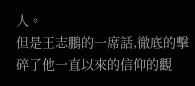人。
但是王志鵬的一席話,徹底的擊碎了他一直以來的信仰的觀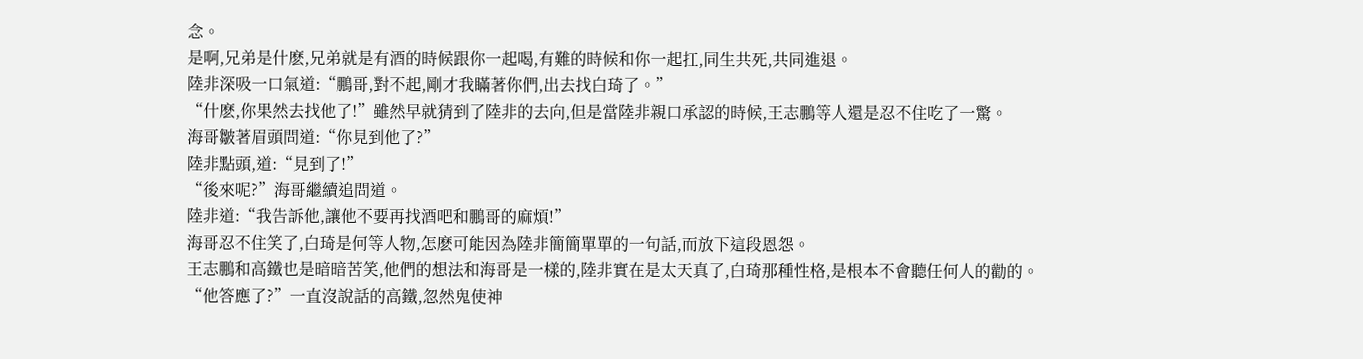念。
是啊,兄弟是什麽,兄弟就是有酒的時候跟你一起喝,有難的時候和你一起扛,同生共死,共同進退。
陸非深吸一口氣道:“鵬哥,對不起,剛才我瞞著你們,出去找白琦了。”
“什麽,你果然去找他了!”雖然早就猜到了陸非的去向,但是當陸非親口承認的時候,王志鵬等人還是忍不住吃了一驚。
海哥皺著眉頭問道:“你見到他了?”
陸非點頭,道:“見到了!”
“後來呢?”海哥繼續追問道。
陸非道:“我告訴他,讓他不要再找酒吧和鵬哥的麻煩!”
海哥忍不住笑了,白琦是何等人物,怎麽可能因為陸非簡簡單單的一句話,而放下這段恩怨。
王志鵬和高鐵也是暗暗苦笑,他們的想法和海哥是一樣的,陸非實在是太天真了,白琦那種性格,是根本不會聽任何人的勸的。
“他答應了?”一直沒說話的高鐵,忽然鬼使神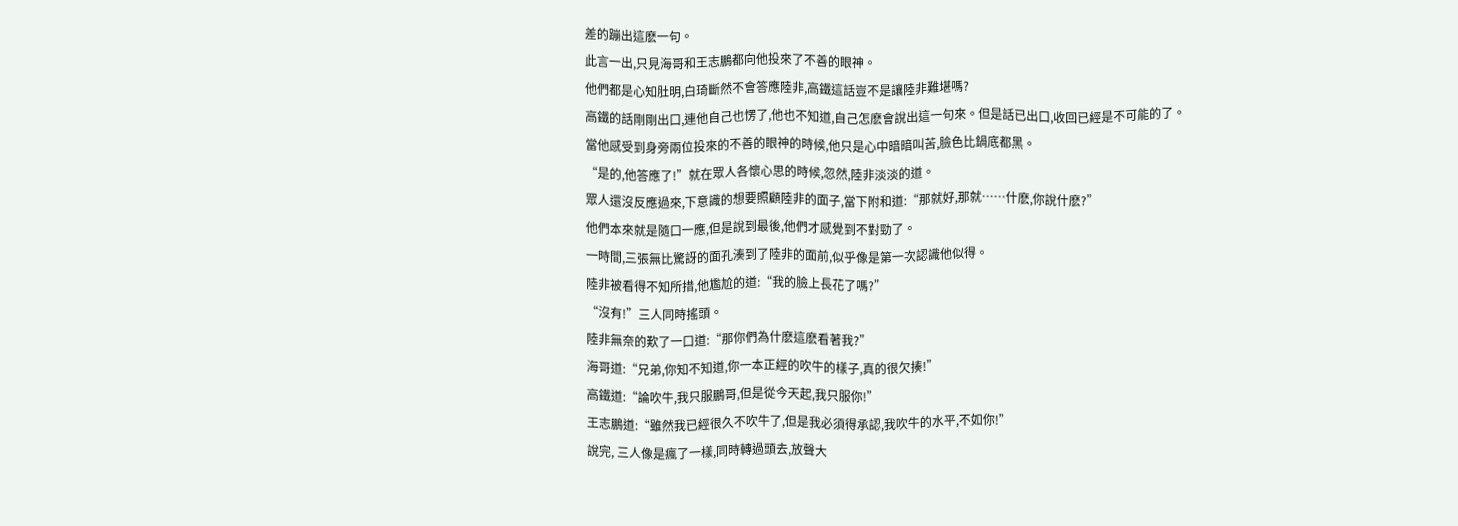差的蹦出這麽一句。
此言一出,只見海哥和王志鵬都向他投來了不善的眼神。
他們都是心知肚明,白琦斷然不會答應陸非,高鐵這話豈不是讓陸非難堪嗎?
高鐵的話剛剛出口,連他自己也愣了,他也不知道,自己怎麽會說出這一句來。但是話已出口,收回已經是不可能的了。
當他感受到身旁兩位投來的不善的眼神的時候,他只是心中暗暗叫苦,臉色比鍋底都黑。
“是的,他答應了!”就在眾人各懷心思的時候,忽然,陸非淡淡的道。
眾人還沒反應過來,下意識的想要照顧陸非的面子,當下附和道:“那就好,那就……什麽,你說什麽?”
他們本來就是隨口一應,但是說到最後,他們才感覺到不對勁了。
一時間,三張無比驚訝的面孔湊到了陸非的面前,似乎像是第一次認識他似得。
陸非被看得不知所措,他尷尬的道:“我的臉上長花了嗎?”
“沒有!”三人同時搖頭。
陸非無奈的歎了一口道:“那你們為什麽這麽看著我?”
海哥道:“兄弟,你知不知道,你一本正經的吹牛的樣子,真的很欠揍!”
高鐵道:“論吹牛,我只服鵬哥,但是從今天起,我只服你!”
王志鵬道:“雖然我已經很久不吹牛了,但是我必須得承認,我吹牛的水平,不如你!”
說完, 三人像是瘋了一樣,同時轉過頭去,放聲大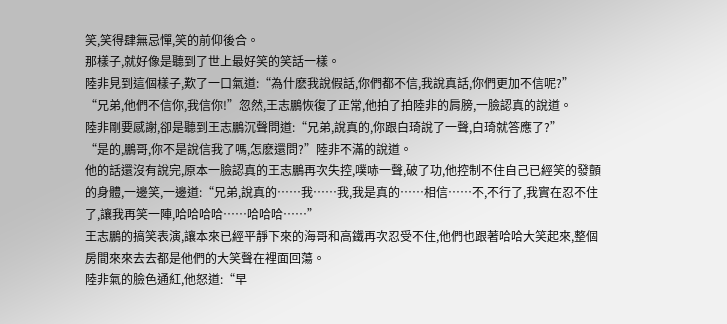笑,笑得肆無忌憚,笑的前仰後合。
那樣子,就好像是聽到了世上最好笑的笑話一樣。
陸非見到這個樣子,歎了一口氣道:“為什麽我說假話,你們都不信,我說真話,你們更加不信呢?”
“兄弟,他們不信你,我信你!”忽然,王志鵬恢復了正常,他拍了拍陸非的肩膀,一臉認真的說道。
陸非剛要感謝,卻是聽到王志鵬沉聲問道:“兄弟,說真的,你跟白琦說了一聲,白琦就答應了?”
“是的,鵬哥,你不是說信我了嗎,怎麽還問?”陸非不滿的說道。
他的話還沒有說完,原本一臉認真的王志鵬再次失控,噗哧一聲,破了功,他控制不住自己已經笑的發顫的身體,一邊笑,一邊道:“兄弟,說真的……我……我,我是真的……相信……不,不行了,我實在忍不住了,讓我再笑一陣,哈哈哈哈……哈哈哈……”
王志鵬的搞笑表演,讓本來已經平靜下來的海哥和高鐵再次忍受不住,他們也跟著哈哈大笑起來,整個房間來來去去都是他們的大笑聲在裡面回蕩。
陸非氣的臉色通紅,他怒道:“早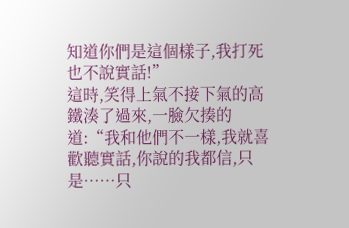知道你們是這個樣子,我打死也不說實話!”
這時,笑得上氣不接下氣的高鐵湊了過來,一臉欠揍的道:“我和他們不一樣,我就喜歡聽實話,你說的我都信,只是……只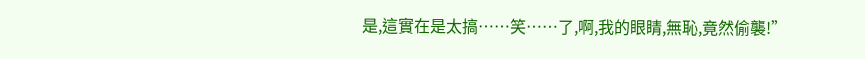是,這實在是太搞……笑……了,啊,我的眼睛,無恥,竟然偷襲!”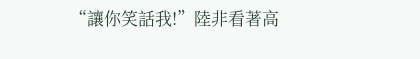“讓你笑話我!”陸非看著高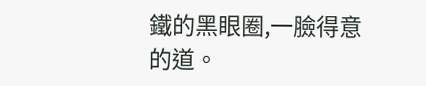鐵的黑眼圈,一臉得意的道。